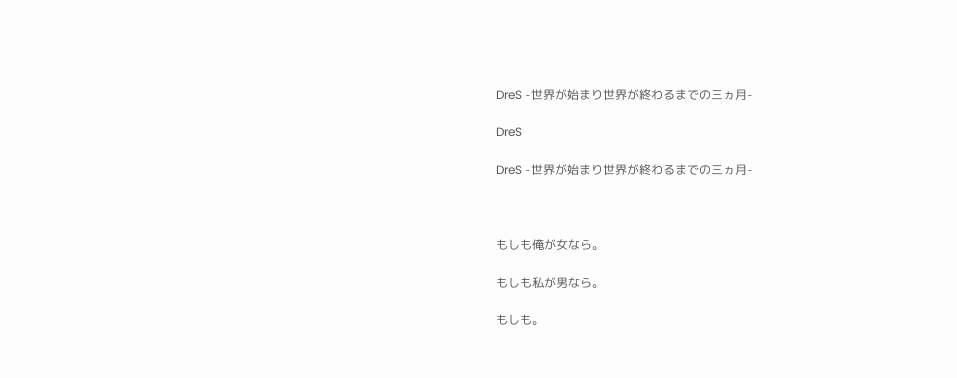DreS -世界が始まり世界が終わるまでの三ヵ月-

DreS

DreS -世界が始まり世界が終わるまでの三ヵ月-



もしも俺が女なら。

もしも私が男なら。

もしも。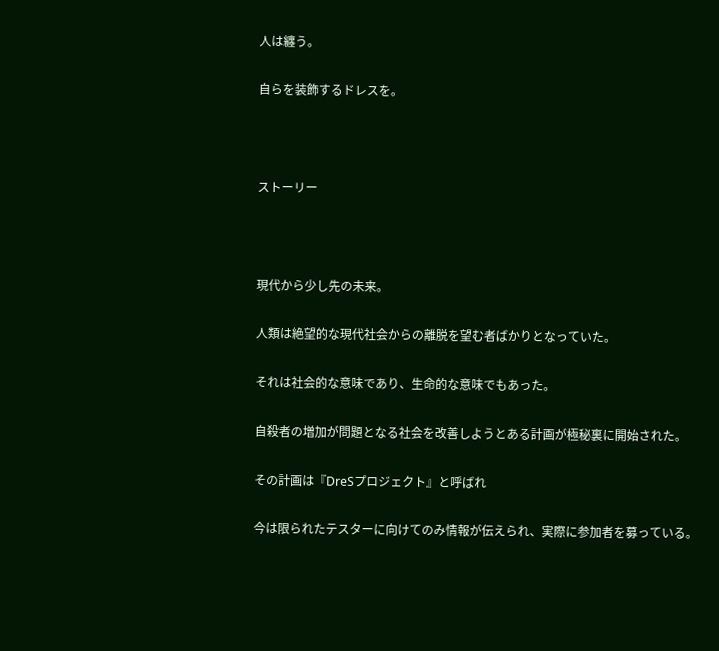人は纏う。

自らを装飾するドレスを。



ストーリー



現代から少し先の未来。

人類は絶望的な現代社会からの離脱を望む者ばかりとなっていた。

それは社会的な意味であり、生命的な意味でもあった。

自殺者の増加が問題となる社会を改善しようとある計画が極秘裏に開始された。

その計画は『DreSプロジェクト』と呼ばれ

今は限られたテスターに向けてのみ情報が伝えられ、実際に参加者を募っている。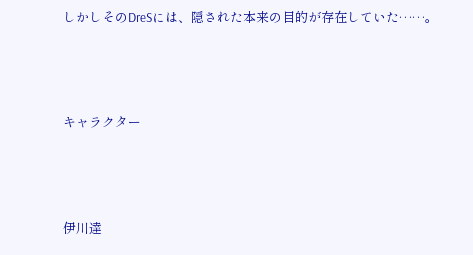しかしそのDreSには、隠された本来の目的が存在していた……。



キャラクター



伊川達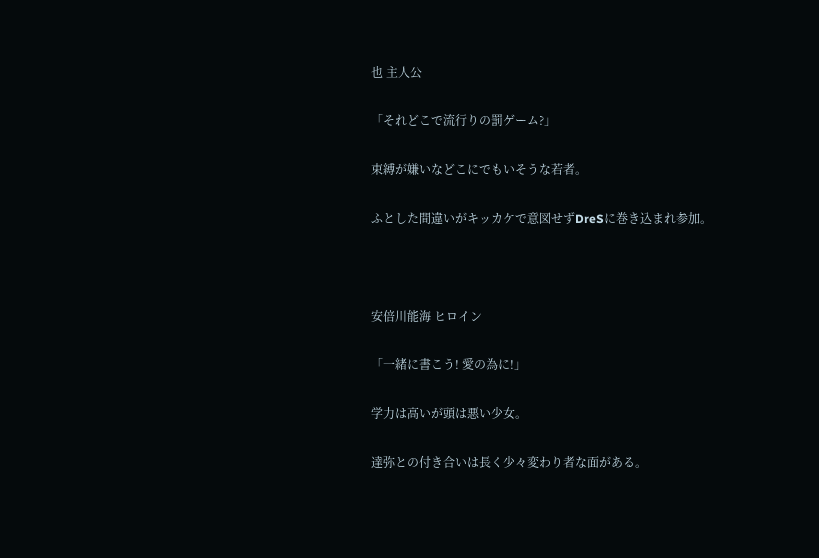也 主人公

「それどこで流行りの罰ゲーム?」

束縛が嫌いなどこにでもいそうな若者。

ふとした間違いがキッカケで意図せずDreSに巻き込まれ参加。



安倍川能海 ヒロイン

「一緒に書こう! 愛の為に!」

学力は高いが頭は悪い少女。

達弥との付き合いは長く少々変わり者な面がある。